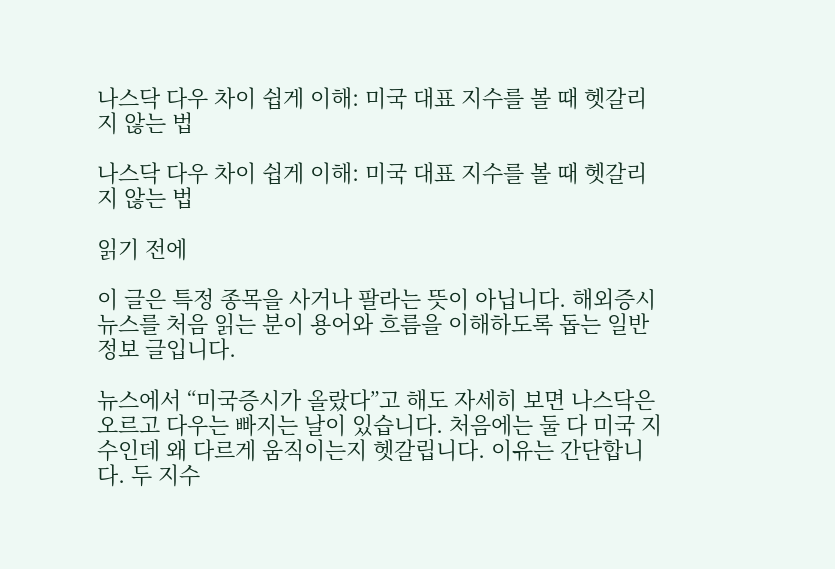나스닥 다우 차이 쉽게 이해: 미국 대표 지수를 볼 때 헷갈리지 않는 법

나스닥 다우 차이 쉽게 이해: 미국 대표 지수를 볼 때 헷갈리지 않는 법

읽기 전에

이 글은 특정 종목을 사거나 팔라는 뜻이 아닙니다. 해외증시 뉴스를 처음 읽는 분이 용어와 흐름을 이해하도록 돕는 일반 정보 글입니다.

뉴스에서 “미국증시가 올랐다”고 해도 자세히 보면 나스닥은 오르고 다우는 빠지는 날이 있습니다. 처음에는 둘 다 미국 지수인데 왜 다르게 움직이는지 헷갈립니다. 이유는 간단합니다. 두 지수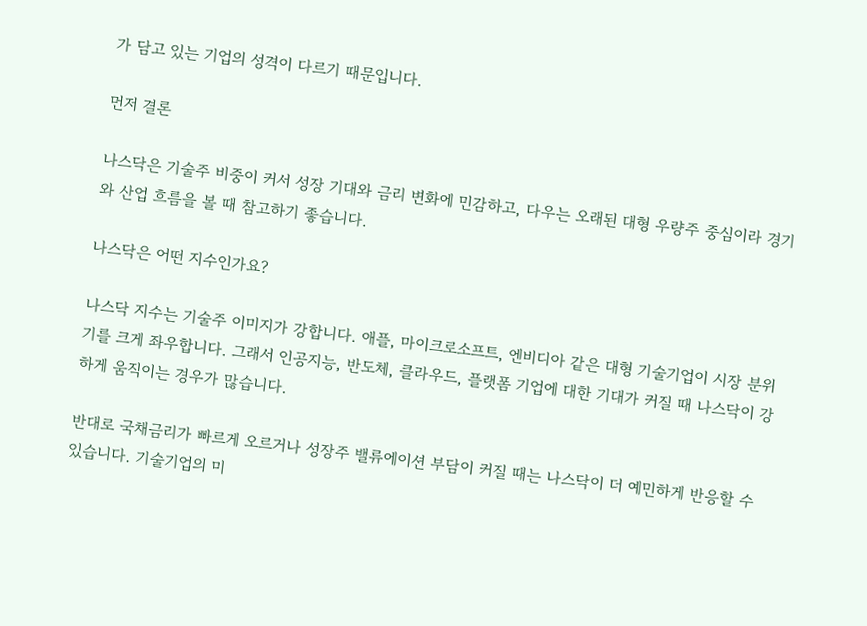가 담고 있는 기업의 성격이 다르기 때문입니다.

먼저 결론

나스닥은 기술주 비중이 커서 성장 기대와 금리 변화에 민감하고, 다우는 오래된 대형 우량주 중심이라 경기와 산업 흐름을 볼 때 참고하기 좋습니다.

나스닥은 어떤 지수인가요?

나스닥 지수는 기술주 이미지가 강합니다. 애플, 마이크로소프트, 엔비디아 같은 대형 기술기업이 시장 분위기를 크게 좌우합니다. 그래서 인공지능, 반도체, 클라우드, 플랫폼 기업에 대한 기대가 커질 때 나스닥이 강하게 움직이는 경우가 많습니다.

반대로 국채금리가 빠르게 오르거나 성장주 밸류에이션 부담이 커질 때는 나스닥이 더 예민하게 반응할 수 있습니다. 기술기업의 미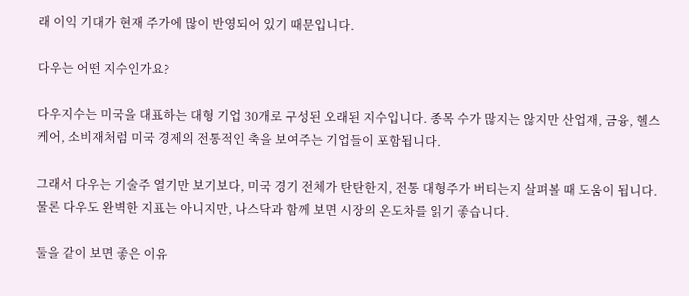래 이익 기대가 현재 주가에 많이 반영되어 있기 때문입니다.

다우는 어떤 지수인가요?

다우지수는 미국을 대표하는 대형 기업 30개로 구성된 오래된 지수입니다. 종목 수가 많지는 않지만 산업재, 금융, 헬스케어, 소비재처럼 미국 경제의 전통적인 축을 보여주는 기업들이 포함됩니다.

그래서 다우는 기술주 열기만 보기보다, 미국 경기 전체가 탄탄한지, 전통 대형주가 버티는지 살펴볼 때 도움이 됩니다. 물론 다우도 완벽한 지표는 아니지만, 나스닥과 함께 보면 시장의 온도차를 읽기 좋습니다.

둘을 같이 보면 좋은 이유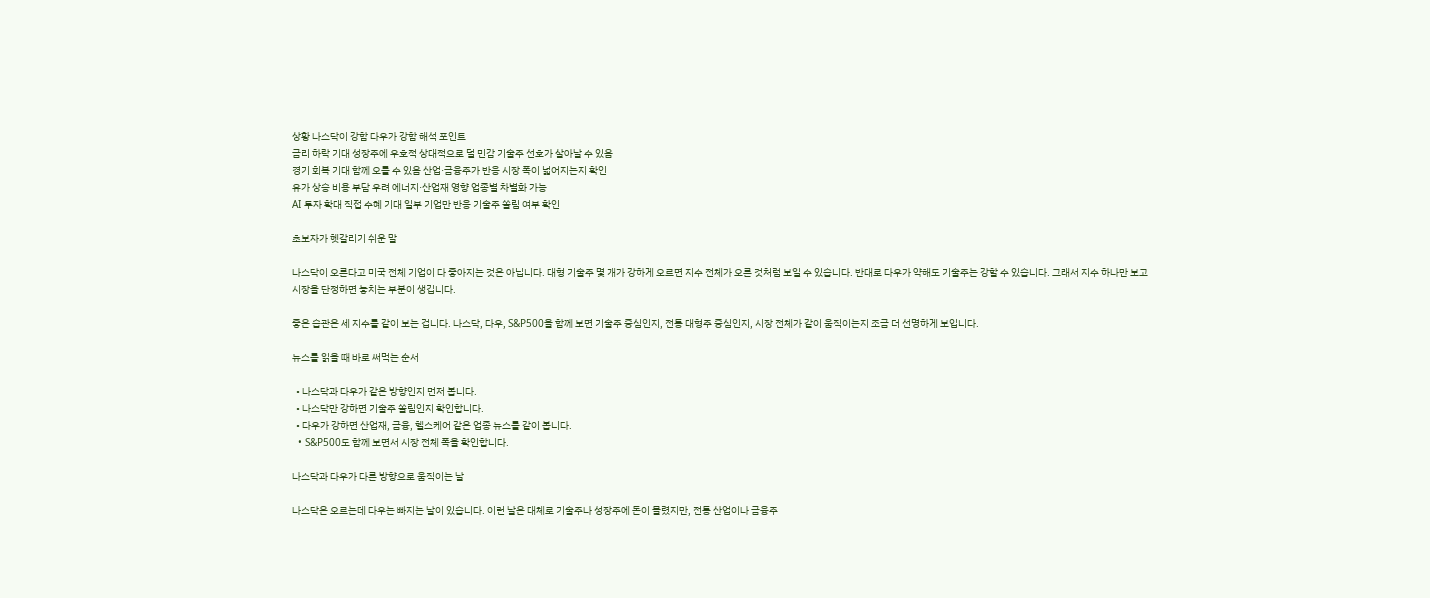상황 나스닥이 강함 다우가 강함 해석 포인트
금리 하락 기대 성장주에 우호적 상대적으로 덜 민감 기술주 선호가 살아날 수 있음
경기 회복 기대 함께 오를 수 있음 산업·금융주가 반응 시장 폭이 넓어지는지 확인
유가 상승 비용 부담 우려 에너지·산업재 영향 업종별 차별화 가능
AI 투자 확대 직접 수혜 기대 일부 기업만 반응 기술주 쏠림 여부 확인

초보자가 헷갈리기 쉬운 말

나스닥이 오른다고 미국 전체 기업이 다 좋아지는 것은 아닙니다. 대형 기술주 몇 개가 강하게 오르면 지수 전체가 오른 것처럼 보일 수 있습니다. 반대로 다우가 약해도 기술주는 강할 수 있습니다. 그래서 지수 하나만 보고 시장을 단정하면 놓치는 부분이 생깁니다.

좋은 습관은 세 지수를 같이 보는 겁니다. 나스닥, 다우, S&P500을 함께 보면 기술주 중심인지, 전통 대형주 중심인지, 시장 전체가 같이 움직이는지 조금 더 선명하게 보입니다.

뉴스를 읽을 때 바로 써먹는 순서

  • 나스닥과 다우가 같은 방향인지 먼저 봅니다.
  • 나스닥만 강하면 기술주 쏠림인지 확인합니다.
  • 다우가 강하면 산업재, 금융, 헬스케어 같은 업종 뉴스를 같이 봅니다.
  • S&P500도 함께 보면서 시장 전체 폭을 확인합니다.

나스닥과 다우가 다른 방향으로 움직이는 날

나스닥은 오르는데 다우는 빠지는 날이 있습니다. 이런 날은 대체로 기술주나 성장주에 돈이 몰렸지만, 전통 산업이나 금융주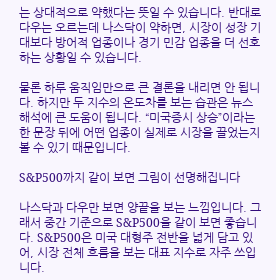는 상대적으로 약했다는 뜻일 수 있습니다. 반대로 다우는 오르는데 나스닥이 약하면, 시장이 성장 기대보다 방어적 업종이나 경기 민감 업종을 더 선호하는 상황일 수 있습니다.

물론 하루 움직임만으로 큰 결론을 내리면 안 됩니다. 하지만 두 지수의 온도차를 보는 습관은 뉴스 해석에 큰 도움이 됩니다. “미국증시 상승”이라는 한 문장 뒤에 어떤 업종이 실제로 시장을 끌었는지 볼 수 있기 때문입니다.

S&P500까지 같이 보면 그림이 선명해집니다

나스닥과 다우만 보면 양끝을 보는 느낌입니다. 그래서 중간 기준으로 S&P500을 같이 보면 좋습니다. S&P500은 미국 대형주 전반을 넓게 담고 있어, 시장 전체 흐름을 보는 대표 지수로 자주 쓰입니다.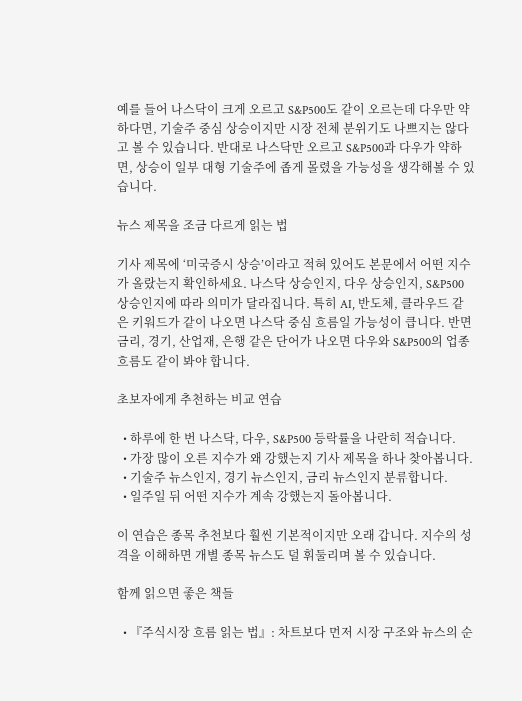예를 들어 나스닥이 크게 오르고 S&P500도 같이 오르는데 다우만 약하다면, 기술주 중심 상승이지만 시장 전체 분위기도 나쁘지는 않다고 볼 수 있습니다. 반대로 나스닥만 오르고 S&P500과 다우가 약하면, 상승이 일부 대형 기술주에 좁게 몰렸을 가능성을 생각해볼 수 있습니다.

뉴스 제목을 조금 다르게 읽는 법

기사 제목에 ‘미국증시 상승’이라고 적혀 있어도 본문에서 어떤 지수가 올랐는지 확인하세요. 나스닥 상승인지, 다우 상승인지, S&P500 상승인지에 따라 의미가 달라집니다. 특히 AI, 반도체, 클라우드 같은 키워드가 같이 나오면 나스닥 중심 흐름일 가능성이 큽니다. 반면 금리, 경기, 산업재, 은행 같은 단어가 나오면 다우와 S&P500의 업종 흐름도 같이 봐야 합니다.

초보자에게 추천하는 비교 연습

  • 하루에 한 번 나스닥, 다우, S&P500 등락률을 나란히 적습니다.
  • 가장 많이 오른 지수가 왜 강했는지 기사 제목을 하나 찾아봅니다.
  • 기술주 뉴스인지, 경기 뉴스인지, 금리 뉴스인지 분류합니다.
  • 일주일 뒤 어떤 지수가 계속 강했는지 돌아봅니다.

이 연습은 종목 추천보다 훨씬 기본적이지만 오래 갑니다. 지수의 성격을 이해하면 개별 종목 뉴스도 덜 휘둘리며 볼 수 있습니다.

함께 읽으면 좋은 책들

  • 『주식시장 흐름 읽는 법』: 차트보다 먼저 시장 구조와 뉴스의 순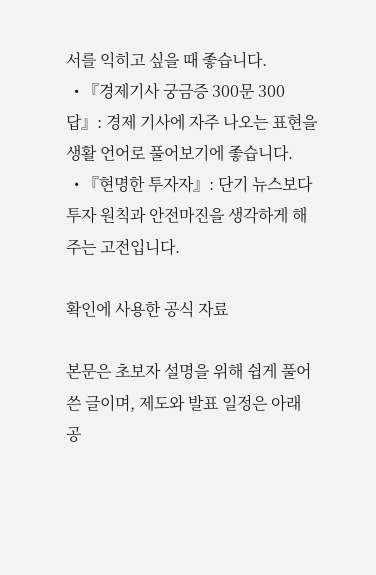서를 익히고 싶을 때 좋습니다.
  • 『경제기사 궁금증 300문 300답』: 경제 기사에 자주 나오는 표현을 생활 언어로 풀어보기에 좋습니다.
  • 『현명한 투자자』: 단기 뉴스보다 투자 원칙과 안전마진을 생각하게 해주는 고전입니다.

확인에 사용한 공식 자료

본문은 초보자 설명을 위해 쉽게 풀어쓴 글이며, 제도와 발표 일정은 아래 공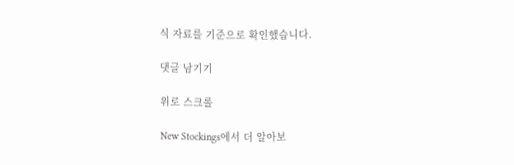식 자료를 기준으로 확인했습니다.

댓글 남기기

위로 스크롤

New Stockings에서 더 알아보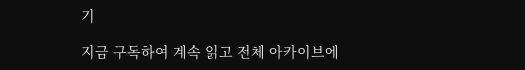기

지금 구독하여 계속 읽고 전체 아카이브에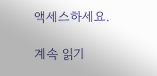액세스하세요.

계속 읽기